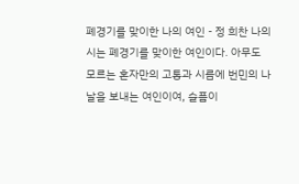폐경기를 맞이한 나의 여인 - 정 희찬 나의 시는 폐경기를 맞이한 여인이다. 아무도 모르는 혼자만의 고통과 시름에 번민의 나날을 보내는 여인이여, 슬픔이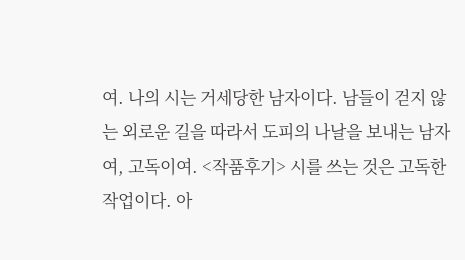여. 나의 시는 거세당한 남자이다. 남들이 걷지 않는 외로운 길을 따라서 도피의 나날을 보내는 남자여, 고독이여. <작품후기> 시를 쓰는 것은 고독한 작업이다. 아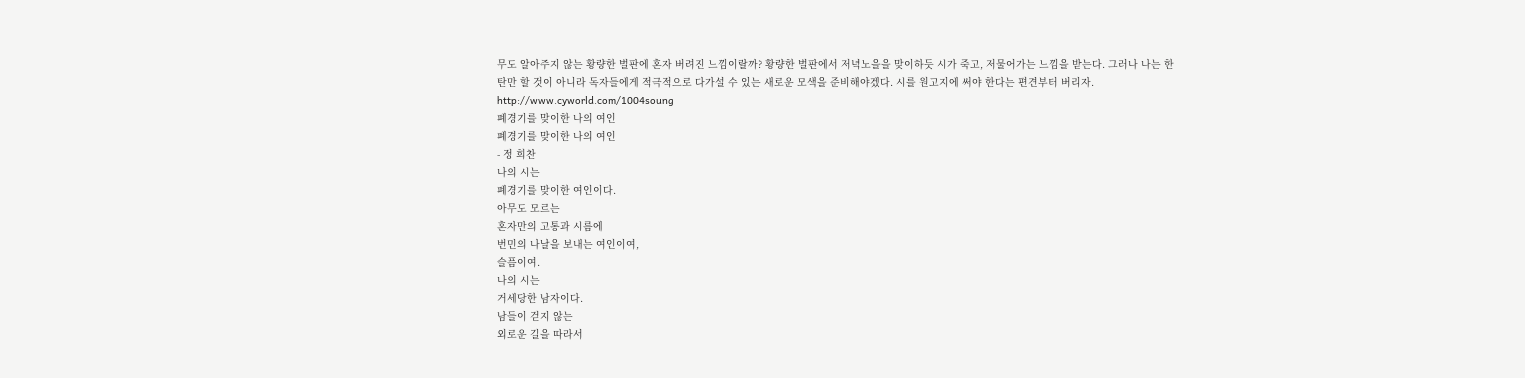무도 알아주지 않는 황량한 벌판에 혼자 버려진 느낌이랄까? 황량한 벌판에서 저녁노을을 맞이하듯 시가 죽고, 저물어가는 느낌을 받는다. 그러나 나는 한탄만 할 것이 아니라 독자들에게 적극적으로 다가설 수 있는 새로운 모색을 준비해야겠다. 시를 원고지에 써야 한다는 편견부터 버리자. http://www.cyworld.com/1004soung
폐경기를 맞이한 나의 여인
폐경기를 맞이한 나의 여인
- 정 희찬
나의 시는
폐경기를 맞이한 여인이다.
아무도 모르는
혼자만의 고통과 시름에
번민의 나날을 보내는 여인이여,
슬픔이여.
나의 시는
거세당한 남자이다.
남들이 걷지 않는
외로운 길을 따라서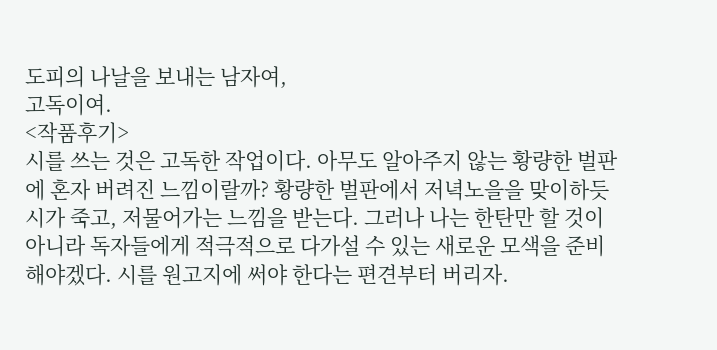도피의 나날을 보내는 남자여,
고독이여.
<작품후기>
시를 쓰는 것은 고독한 작업이다. 아무도 알아주지 않는 황량한 벌판에 혼자 버려진 느낌이랄까? 황량한 벌판에서 저녁노을을 맞이하듯 시가 죽고, 저물어가는 느낌을 받는다. 그러나 나는 한탄만 할 것이 아니라 독자들에게 적극적으로 다가설 수 있는 새로운 모색을 준비해야겠다. 시를 원고지에 써야 한다는 편견부터 버리자.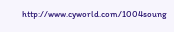http://www.cyworld.com/1004soung